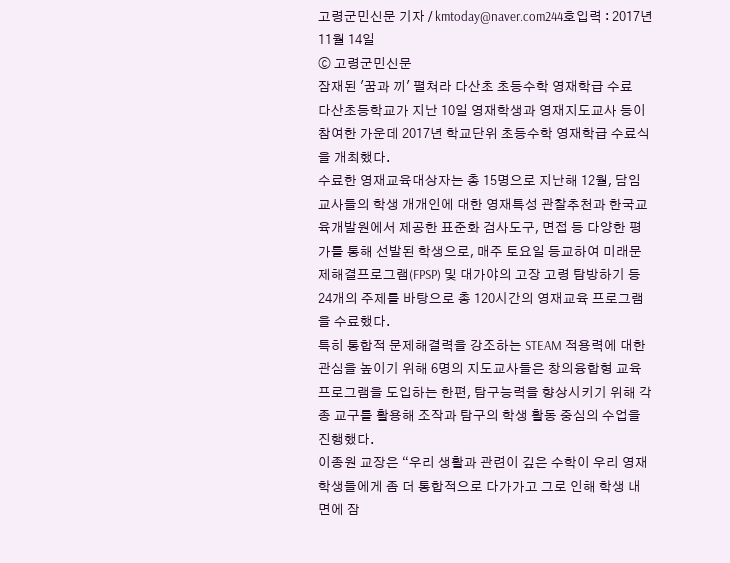고령군민신문 기자 / kmtoday@naver.com244호입력 : 2017년 11월 14일
ⓒ 고령군민신문
잠재된 '꿈과 끼' 펼쳐라 다산초 초등수학 영재학급 수료
다산초등학교가 지난 10일 영재학생과 영재지도교사 등이 참여한 가운데 2017년 학교단위 초등수학 영재학급 수료식을 개최했다.
수료한 영재교육대상자는 총 15명으로 지난해 12월, 담임교사들의 학생 개개인에 대한 영재특성 관찰추천과 한국교육개발원에서 제공한 표준화 검사도구, 면접 등 다양한 평가를 통해 선발된 학생으로, 매주 토요일 등교하여 미래문제해결프로그램(FPSP) 및 대가야의 고장 고령 탐방하기 등 24개의 주제를 바탕으로 총 120시간의 영재교육 프로그램을 수료했다.
특히 통합적 문제해결력을 강조하는 STEAM 적용력에 대한 관심을 높이기 위해 6명의 지도교사들은 창의융합형 교육프로그램을 도입하는 한편, 탐구능력을 향상시키기 위해 각종 교구를 활용해 조작과 탐구의 학생 활동 중심의 수업을 진행했다.
이종원 교장은 “우리 생활과 관련이 깊은 수학이 우리 영재학생들에게 좀 더 통합적으로 다가가고 그로 인해 학생 내면에 잠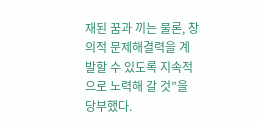재된 꿈과 끼는 물론, 창의적 문제해결력을 계발할 수 있도록 지속적으로 노력해 갈 것”을 당부했다.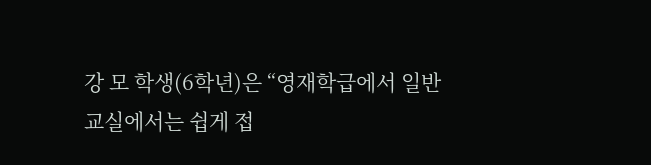강 모 학생(6학년)은 “영재학급에서 일반 교실에서는 쉽게 접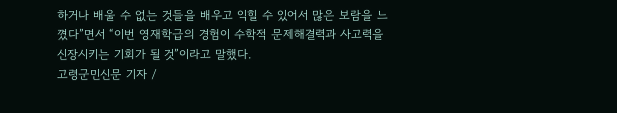하거나 배울 수 없는 것들을 배우고 익힐 수 있어서 많은 보람을 느꼈다”면서 “이번 영재학급의 경험이 수학적 문제해결력과 사고력을 신장시키는 기회가 될 것”이라고 말했다.
고령군민신문 기자 /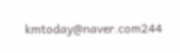kmtoday@naver.com244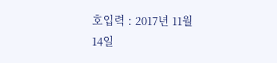호입력 : 2017년 11월 14일